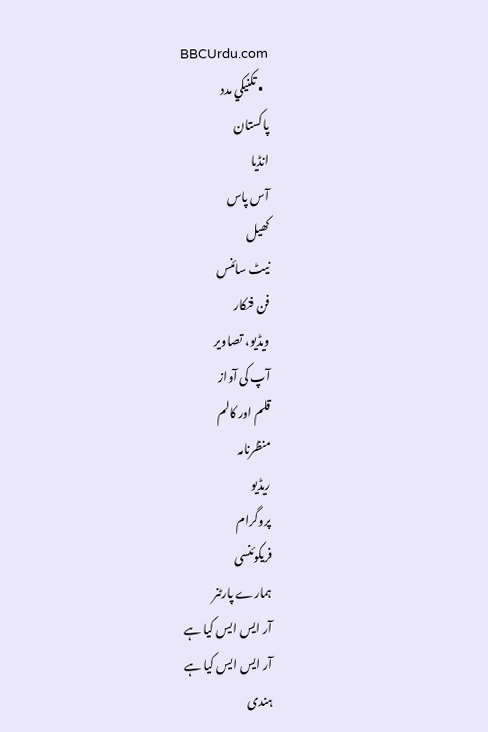BBCUrdu.com
  • تکنيکي مدد
پاکستان
انڈیا
آس پاس
کھیل
نیٹ سائنس
فن فنکار
ویڈیو، تصاویر
آپ کی آواز
قلم اور کالم
منظرنامہ
ریڈیو
پروگرام
فریکوئنسی
ہمارے پارٹنر
آر ایس ایس کیا ہے
آر ایس ایس کیا ہے
ہندی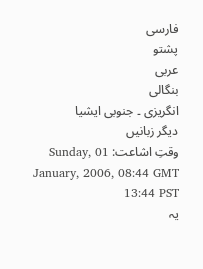فارسی
پشتو
عربی
بنگالی
انگریزی ۔ جنوبی ایشیا
دیگر زبانیں
وقتِ اشاعت: Sunday, 01 January, 2006, 08:44 GMT 13:44 PST
یہ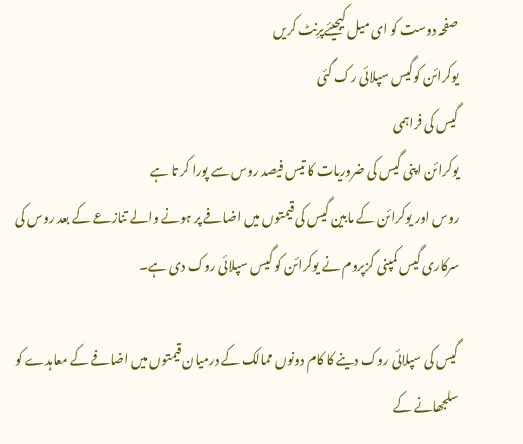صفحہ دوست کو ای میل کیجیئےپرِنٹ کریں
یوکرائن کوگیس سپلائی رک گئی
گیس کی فراہمی
یوکرائن اپنی گیس کی ضروریات کا تیس فیصد روس سے پورا کر تا ہے
روس اور یوکرائن کے مابین گیس کی قیمتوں میں اضافے پر ہونے والے تنازعے کے بعد روس کی سرکاری گیس کمپنی گزپروم نے یوکرائن کو گیس سپلائی روک دی ہے۔

گیس کی سپلائی روک دینے کا کام دونوں ممالک کے درمیان قیمتوں میں اضافے کے معاہدے کو سلجھانے کے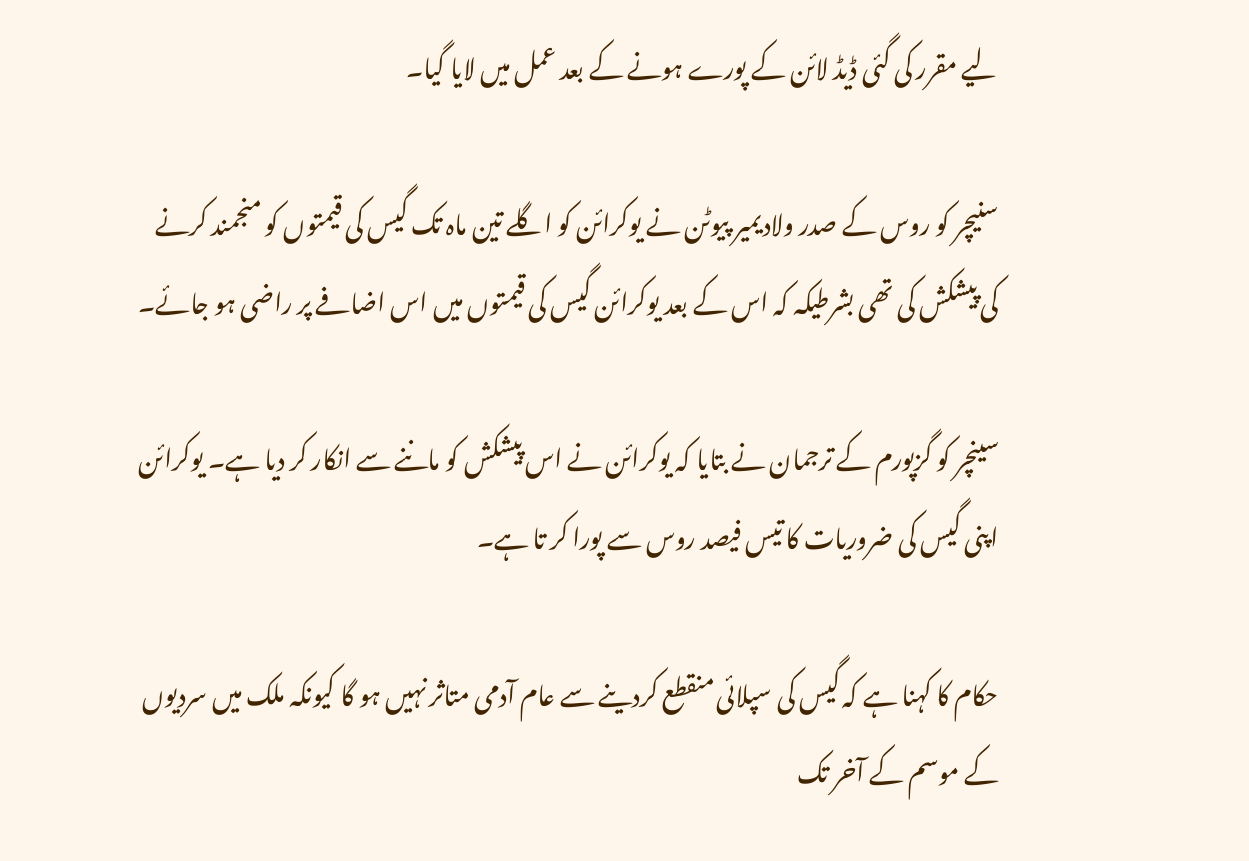لیے مقرر کی گئی ڈیڈ لائن کے پورے ہونے کے بعد عمل میں لایا گیا۔

سنیچر کو روس کے صدر ولادیمیر پیوٹن نے یوکرائن کو اگلے تین ماہ تک گیس کی قیمتوں کو منجمند کرنے کی پیشکش کی تھی بشرطیکہ کہ اس کے بعد یوکرائن گیس کی قیمتوں میں اس اضافے پر راضی ہو جائے۔

سینچر کو گزپورم کے ترجمان نے بتایا کہ یوکرائن نے اس پیشکش کو ماننے سے انکار کر دیا ہے۔ یوکرائن اپنی گیس کی ضروریات کا تیس فیصد روس سے پورا کر تا ہے۔

حکام کا کہنا ہے کہ گیس کی سپلائی منقطع کردینے سے عام آدمی متاثر نہیں ہو گا کیونکہ ملک میں سردیوں کے موسم کے آخر تک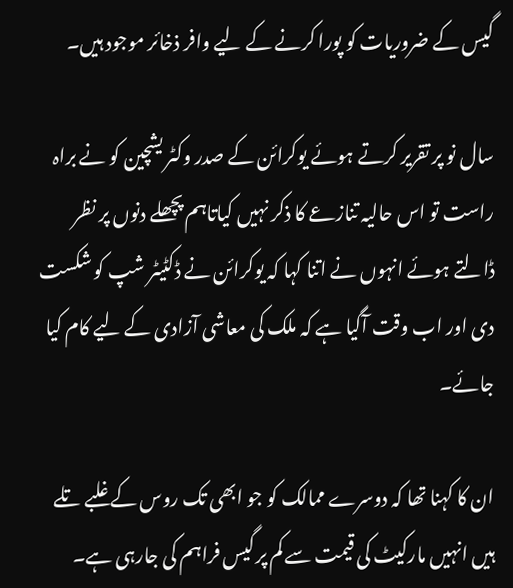گیس کے ضروریات کو پورا کرنے کے لیے وافر ذخائر موجود ہیں۔

سال نو پر تقریر کرتے ہوئے یوکرائن کے صدر وکٹر یشچین کو نے براہ راست تو اس حالیہ تنازعے کا ذکر نہیں کیاتاہم پچھلے دنوں پر نظر ڈالتے ہوئے انہوں نے اتنا کہا کہ یوکرائن نے ڈکٹیٹر شپ کو شکست دی اور اب وقت آگیا ہے کہ ملک کی معاشی آزادی کے لیے کام کیا جائے۔

ان کا کہنا تھا کہ دوسرے ممالک کو جو ابھی تک روس کے غلبے تلے ہیں انہیں مارکیٹ کی قیمت سے کم پر گیس فراہم کی جارہی ہے۔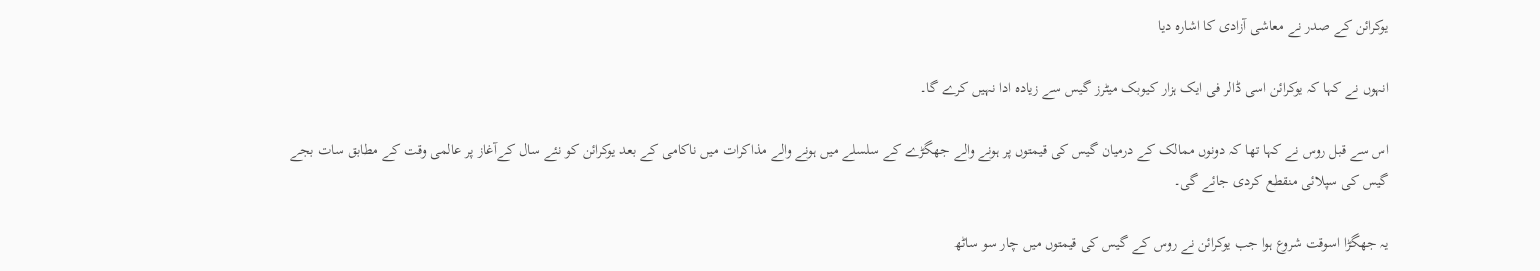یوکرائن کے صدر نے معاشی آزادی کا اشارہ دیا

انہوں نے کہا کہ یوکرائن اسی ڈالر فی ایک ہزار کیوبک میٹرز گیس سے زیادہ ادا نہیں کرے گا۔

اس سے قبل روس نے کہا تھا کہ دونوں ممالک کے درمیان گیس کی قیمتوں پر ہونے والے جھگڑے کے سلسلے میں ہونے والے مذاکرات میں ناکامی کے بعد یوکرائن کو نئے سال کےآغاز پر عالمی وقت کے مطابق سات بجے گیس کی سپلائی منقطع کردی جائے گی۔

یہ جھگڑا اسوقت شروع ہوا جب یوکرائن نے روس کے گیس کی قیمتوں میں چار سو ساٹھ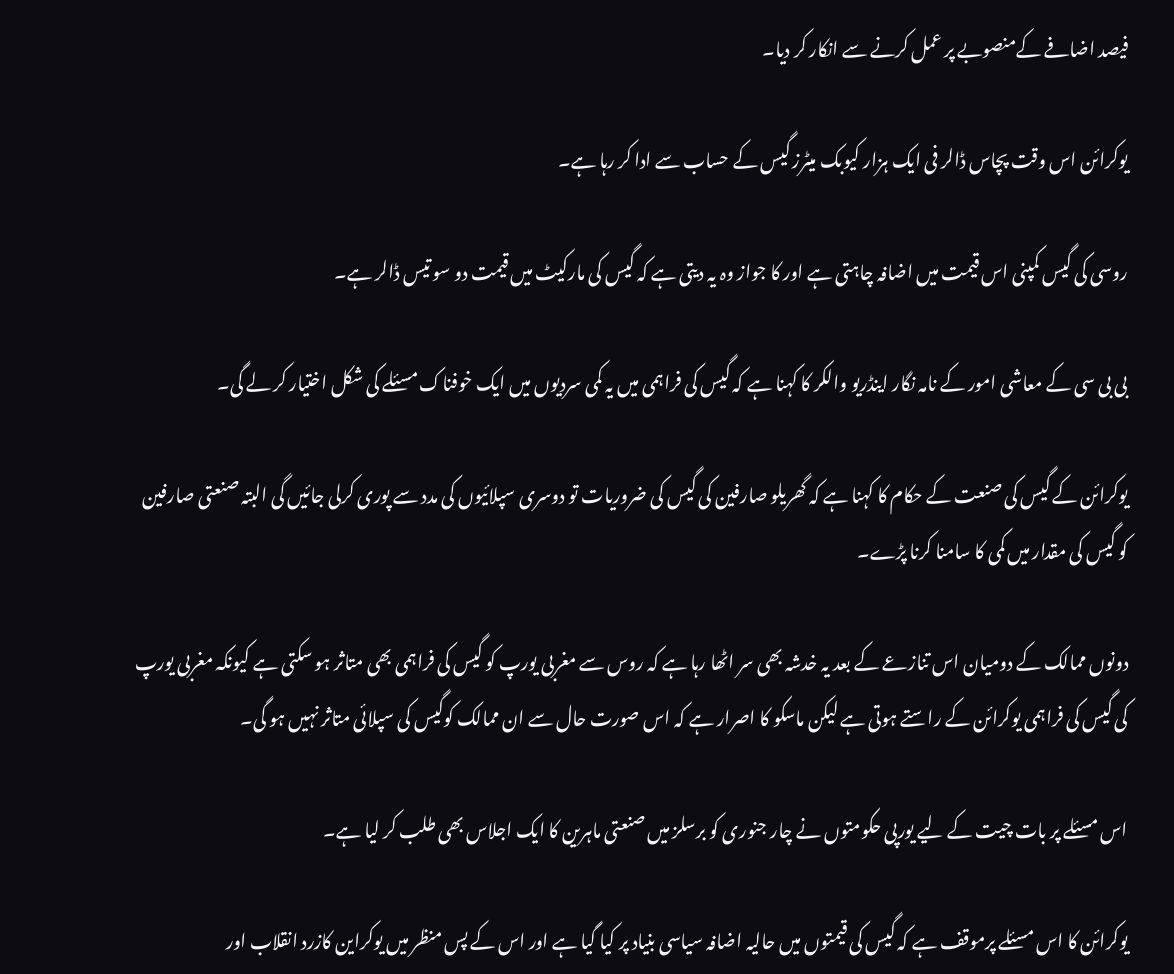فیصد اضافے کےمنصوبے پر عمل کرنے سے انکار کر دیا۔

یوکرائن اس وقت پچاس ڈالر فی ایک ہزار کیوبک میٹرز گیس کے حساب سے ادا کر رہا ہے۔

روسی کی گیس کمپنی اس قیمت میں اضافہ چاہتی ہے اور کا جواز وہ یہ دیتی ہے کہ گیس کی مارکیٹ میں قیمت دو سو تیس ڈالر ہے۔

بی بی سی کے معاشی امور کے نامہ نگار اینڈریو والکر کا کہنا ہے کہ گیس کی فراہمی میں یہ کمی سردیوں میں ایک خوفناک مسئلے کی شکل اختیار کر لے گی۔

یوکرائن کے گیس کی صنعت کے حکام کا کہنا ہے کہ گھریلو صارفین کی گیس کی ضروریات تو دوسری سپلائیوں کی مدد سے پوری کرلی جائیں گی البتہ صنعتی صارفین کو گیس کی مقدار میں کمی کا سامنا کرنا پڑے۔

دونوں ممالک کے دومیان اس تنازعے کے بعد یہ خدشہ بھی سر اٹھا رہا ہے کہ روس سے مغربی یورپ کو گیس کی فراہمی بھی متاثر ہو سکتی ہے کیونکہ مغربی یورپ کی گیس کی فراہمی یوکرائن کے راستے ہوتی ہے لیکن ماسکو کا اصرار ہے کہ اس صورت حال سے ان ممالک کوگیس کی سپلائی متاثر نہیں ہو گی۔

اس مسئلے پر بات چیت کے لیے یورپی حکومتوں نے چار جنوری کو برسلز میں صنعتی ماہرین کا ایک اجلاس بھی طلب کر لیا ہے۔

یوکرائن کا اس مسئلے پرموقف ہے کہ گیس کی قیمتوں میں حالیہ اضافہ سیاسی بنیاد پر کیا گیا ہے اور اس کے پس منظر میں یوکراین کازرد انقلاب اور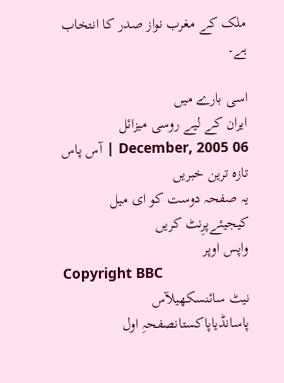ملک کے مغرب نواز صدر کا انتخاب ہے۔

اسی بارے میں
ایران کے لیے روسی میزائل
06 December, 2005 | آس پاس
تازہ ترین خبریں
یہ صفحہ دوست کو ای میل کیجیئےپرِنٹ کریں
واپس اوپر
Copyright BBC
نیٹ سائنسکھیلآس پاسانڈیاپاکستانصفحہِ اول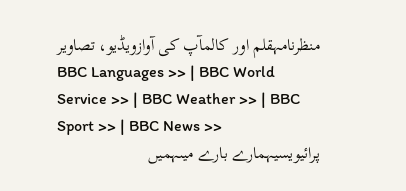منظرنامہقلم اور کالمآپ کی آوازویڈیو، تصاویر
BBC Languages >> | BBC World Service >> | BBC Weather >> | BBC Sport >> | BBC News >>
پرائیویسیہمارے بارے میںہمیں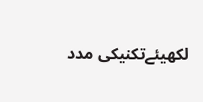لکھیئےتکنیکی مدد